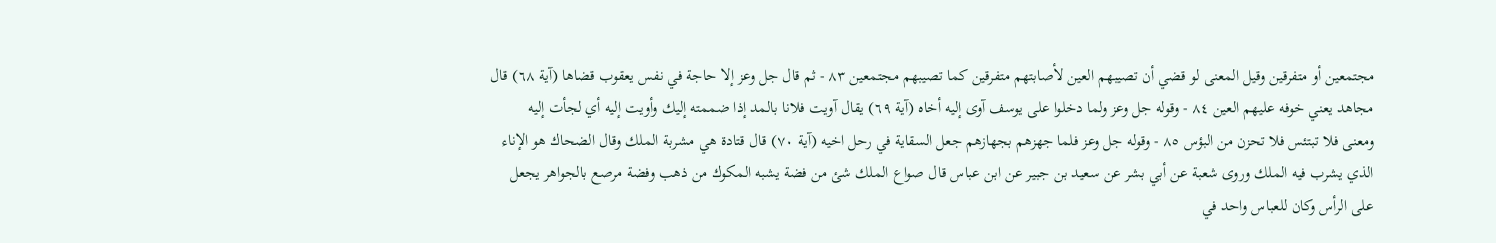مجتمعين أو متفرقين وقيل المعنى لو قضي أن تصيبهم العين لأصابتهم متفرقين كما تصيبهم مجتمعين ٨٣ - ثم قال جل وعز إلا حاجة في نفس يعقوب قضاها (آية ٦٨) قال مجاهد يعني خوفه عليهم العين ٨٤ - وقوله جل وعز ولما دخلوا على يوسف آوى إليه أخاه (آية ٦٩) يقال آويت فلانا بالمد إذا ضممته إليك وأويت إليه أي لجأت إليه
ومعنى فلا تبتئس فلا تحزن من البؤس ٨٥ - وقوله جل وعز فلما جهزهم بجهازهم جعل السقاية في رحل اخيه (آية ٧٠) قال قتادة هي مشربة الملك وقال الضحاك هو الإناء الذي يشرب فيه الملك وروى شعبة عن أبي بشر عن سعيد بن جبير عن ابن عباس قال صواع الملك شئ من فضة يشبه المكوك من ذهب وفضة مرصع بالجواهر يجعل على الرأس وكان للعباس واحد في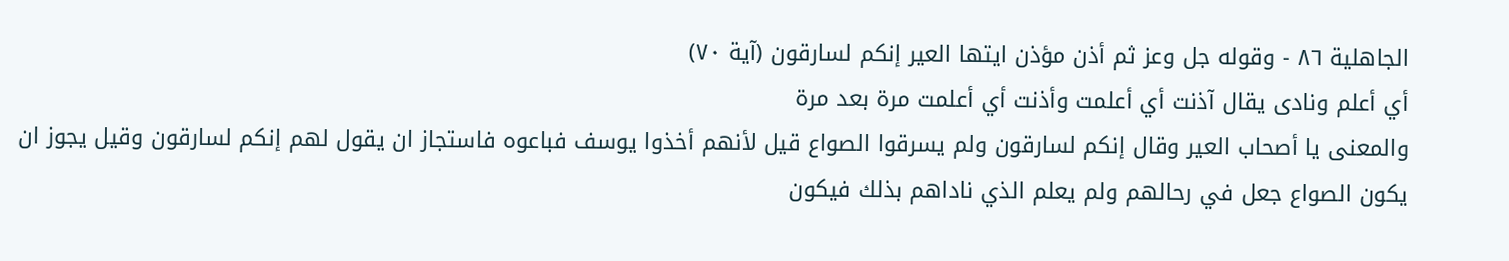الجاهلية ٨٦ - وقوله جل وعز ثم أذن مؤذن ايتها العير إنكم لسارقون (آية ٧٠)
أي أعلم ونادى يقال آذنت أي أعلمت وأذنت أي أعلمت مرة بعد مرة
والمعنى يا أصحاب العير وقال إنكم لسارقون ولم يسرقوا الصواع قيل لأنهم أخذوا يوسف فباعوه فاستجاز ان يقول لهم إنكم لسارقون وقيل يجوز ان يكون الصواع جعل في رحالهم ولم يعلم الذي ناداهم بذلك فيكون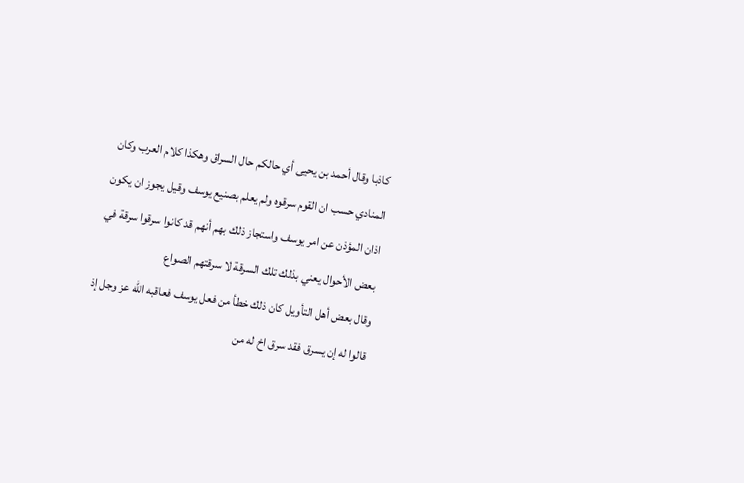كاذبا وقال أحمد بن يحيى أي حالكم حال السراق وهكذا كلام العرب وكان المنادي حسب ان القوم سرقوه ولم يعلم بصنيع يوسف وقيل يجوز ان يكون اذان المؤذن عن امر يوسف واستجاز ذلك بهم أنهم قد كانوا سرقوا سرقة في بعض الأحوال يعني بذلك تلك السرقة لا سرقتهم الصواع
وقال بعض أهل التأويل كان ذلك خطأ من فعل يوسف فعاقبه الله عز وجل إذ قالوا له إن يسرق فقد سرق اخ له من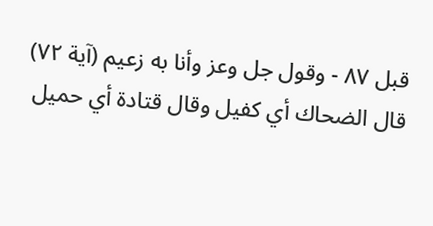قبل ٨٧ - وقول جل وعز وأنا به زعيم (آية ٧٢) قال الضحاك أي كفيل وقال قتادة أي حميل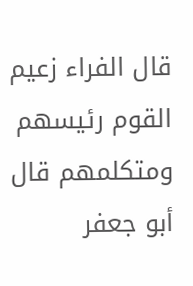قال الفراء زعيم القوم رئيسهم ومتكلمهم قال أبو جعفر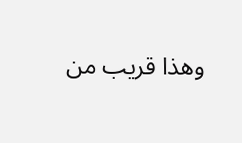وهذا قريب من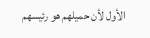الأول لأن حميلهم هو رئيسهم